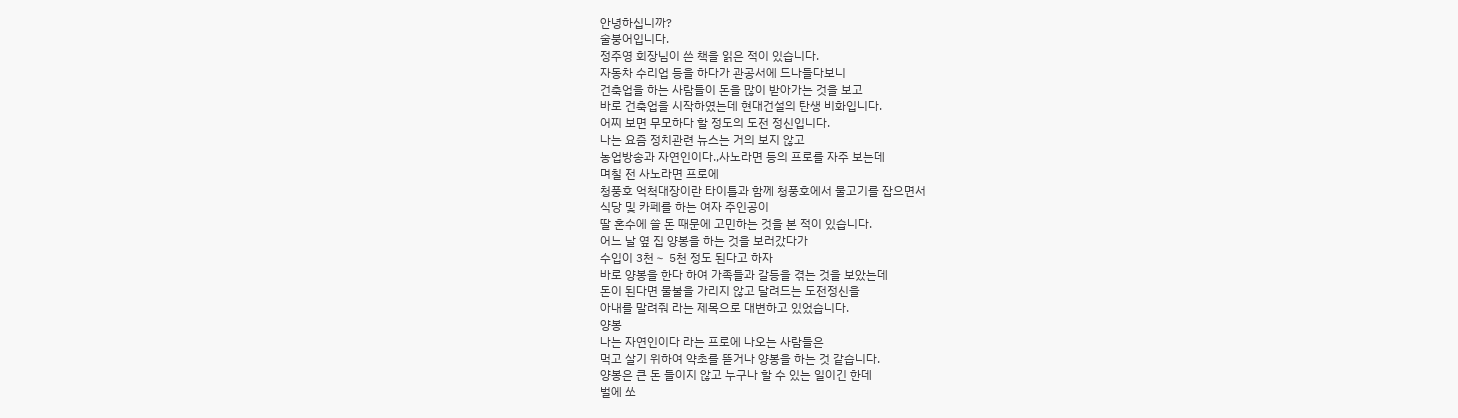안녕하십니까?
술붕어입니다.
정주영 회장님이 쓴 책을 읽은 적이 있습니다.
자동차 수리업 등을 하다가 관공서에 드나들다보니
건축업을 하는 사람들이 돈을 많이 받아가는 것을 보고
바로 건축업을 시작하였는데 현대건설의 탄생 비화입니다.
어찌 보면 무모하다 할 정도의 도전 정신입니다.
나는 요즘 정치관련 뉴스는 거의 보지 않고
농업방송과 자연인이다.,사노라면 등의 프로를 자주 보는데
며칠 전 사노라면 프로에
청풍호 억척대장이란 타이틀과 함께 청풍호에서 물고기를 잡으면서
식당 및 카페를 하는 여자 주인공이
딸 혼수에 쓸 돈 때문에 고민하는 것을 본 적이 있습니다.
어느 날 옆 집 양봉을 하는 것을 보러갔다가
수입이 3천∼ 5천 정도 된다고 하자
바로 양봉을 한다 하여 가족들과 갈등을 겪는 것을 보았는데
돈이 된다면 물불을 가리지 않고 달려드는 도전정신을
아내를 말려줘 라는 제목으로 대변하고 있었습니다.
양봉
나는 자연인이다 라는 프로에 나오는 사람들은
먹고 살기 위하여 약초를 뜯거나 양봉을 하는 것 같습니다.
양봉은 큰 돈 들이지 않고 누구나 할 수 있는 일이긴 한데
벌에 쏘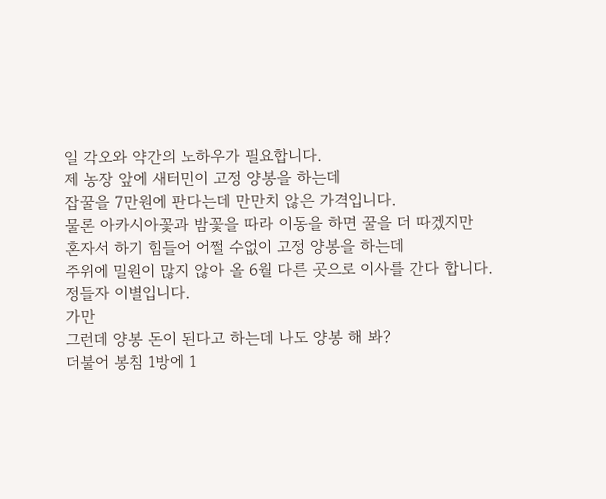일 각오와 약간의 노하우가 필요합니다.
제 농장 앞에 새터민이 고정 양봉을 하는데
잡꿀을 7만원에 판다는데 만만치 않은 가격입니다.
물론 아카시아꽃과 밤꽃을 따라 이동을 하면 꿀을 더 따겠지만
혼자서 하기 힘들어 어쩔 수없이 고정 양봉을 하는데
주위에 밀원이 많지 않아 올 6월 다른 곳으로 이사를 간다 합니다.
정들자 이별입니다.
가만
그런데 양봉 돈이 된다고 하는데 나도 양봉 해 봐?
더불어 봉침 1방에 1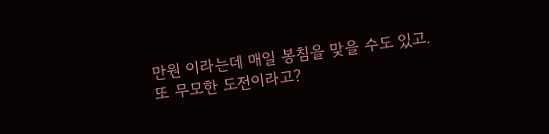만원 이라는데 매일 봉침을 맞을 수도 있고.
또 무모한 도전이라고?